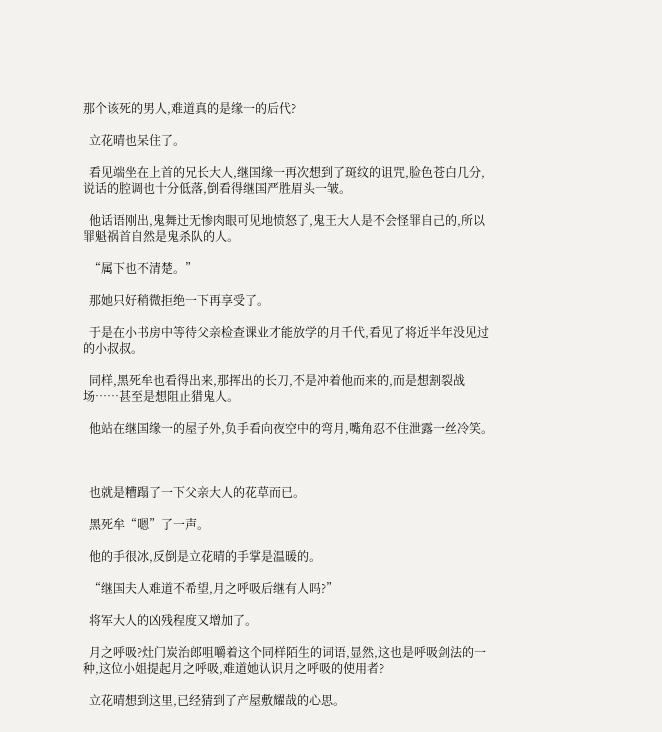那个该死的男人,难道真的是缘一的后代?

  立花晴也呆住了。

  看见端坐在上首的兄长大人,继国缘一再次想到了斑纹的诅咒,脸色苍白几分,说话的腔调也十分低落,倒看得继国严胜眉头一皱。

  他话语刚出,鬼舞辻无惨肉眼可见地愤怒了,鬼王大人是不会怪罪自己的,所以罪魁祸首自然是鬼杀队的人。

  “属下也不清楚。”

  那她只好稍微拒绝一下再享受了。

  于是在小书房中等待父亲检查课业才能放学的月千代,看见了将近半年没见过的小叔叔。

  同样,黑死牟也看得出来,那挥出的长刀,不是冲着他而来的,而是想割裂战场……甚至是想阻止猎鬼人。

  他站在继国缘一的屋子外,负手看向夜空中的弯月,嘴角忍不住泄露一丝冷笑。



  也就是糟蹋了一下父亲大人的花草而已。

  黑死牟“嗯”了一声。

  他的手很冰,反倒是立花晴的手掌是温暖的。

  “继国夫人难道不希望,月之呼吸后继有人吗?”

  将军大人的凶残程度又增加了。

  月之呼吸?灶门炭治郎咀嚼着这个同样陌生的词语,显然,这也是呼吸剑法的一种,这位小姐提起月之呼吸,难道她认识月之呼吸的使用者?

  立花晴想到这里,已经猜到了产屋敷耀哉的心思。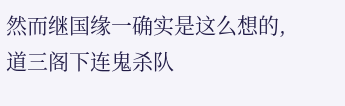然而继国缘一确实是这么想的,道三阁下连鬼杀队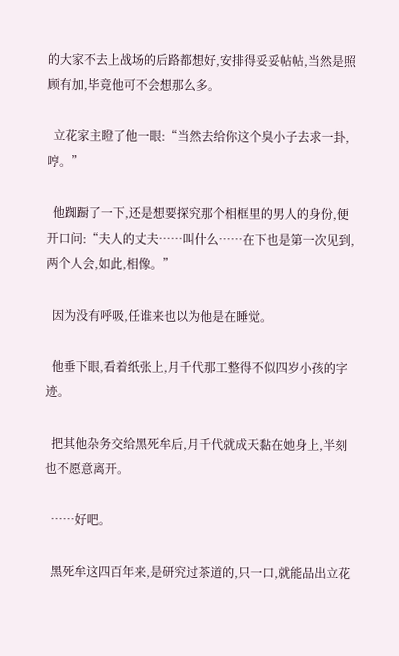的大家不去上战场的后路都想好,安排得妥妥帖帖,当然是照顾有加,毕竟他可不会想那么多。

  立花家主瞪了他一眼:“当然去给你这个臭小子去求一卦,哼。”

  他踟蹰了一下,还是想要探究那个相框里的男人的身份,便开口问:“夫人的丈夫……叫什么……在下也是第一次见到,两个人会,如此,相像。”

  因为没有呼吸,任谁来也以为他是在睡觉。

  他垂下眼,看着纸张上,月千代那工整得不似四岁小孩的字迹。

  把其他杂务交给黑死牟后,月千代就成天黏在她身上,半刻也不愿意离开。

  ……好吧。

  黑死牟这四百年来,是研究过茶道的,只一口,就能品出立花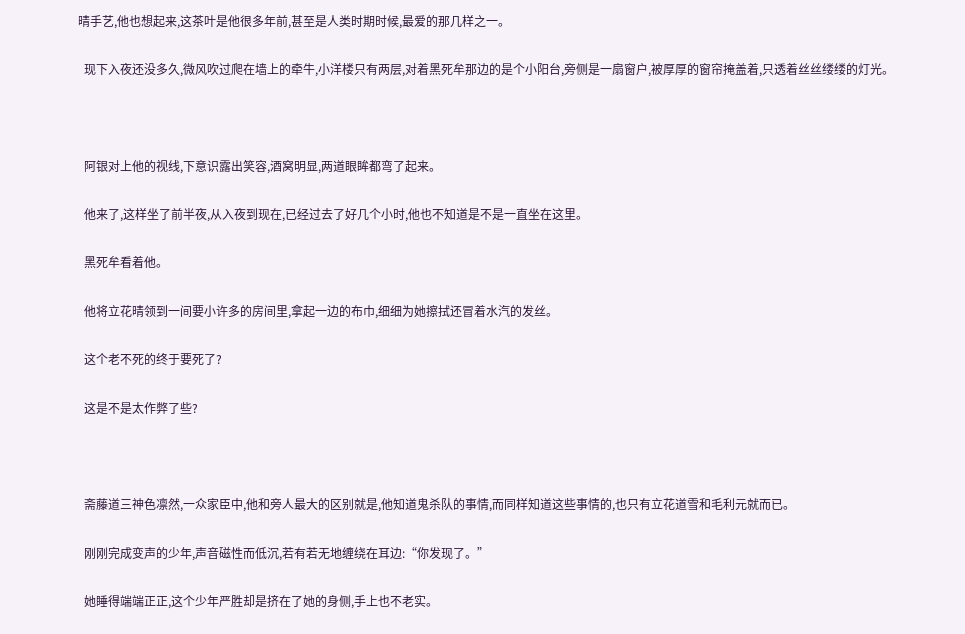晴手艺,他也想起来,这茶叶是他很多年前,甚至是人类时期时候,最爱的那几样之一。

  现下入夜还没多久,微风吹过爬在墙上的牵牛,小洋楼只有两层,对着黑死牟那边的是个小阳台,旁侧是一扇窗户,被厚厚的窗帘掩盖着,只透着丝丝缕缕的灯光。



  阿银对上他的视线,下意识露出笑容,酒窝明显,两道眼眸都弯了起来。

  他来了,这样坐了前半夜,从入夜到现在,已经过去了好几个小时,他也不知道是不是一直坐在这里。

  黑死牟看着他。

  他将立花晴领到一间要小许多的房间里,拿起一边的布巾,细细为她擦拭还冒着水汽的发丝。

  这个老不死的终于要死了?

  这是不是太作弊了些?



  斋藤道三神色凛然,一众家臣中,他和旁人最大的区别就是,他知道鬼杀队的事情,而同样知道这些事情的,也只有立花道雪和毛利元就而已。

  刚刚完成变声的少年,声音磁性而低沉,若有若无地缠绕在耳边:“你发现了。”

  她睡得端端正正,这个少年严胜却是挤在了她的身侧,手上也不老实。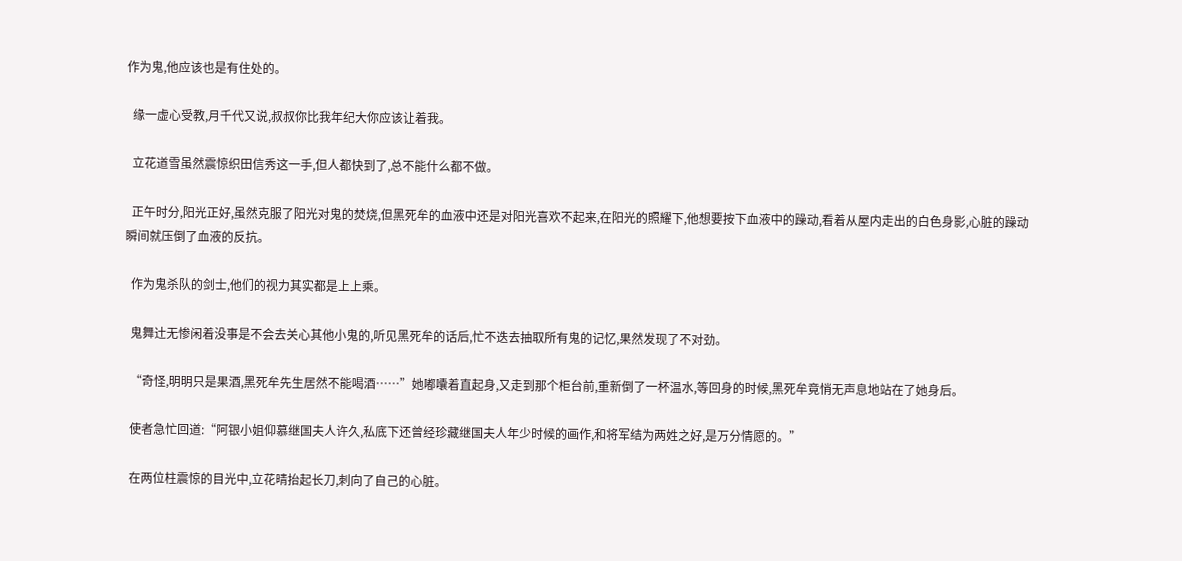作为鬼,他应该也是有住处的。

  缘一虚心受教,月千代又说,叔叔你比我年纪大你应该让着我。

  立花道雪虽然震惊织田信秀这一手,但人都快到了,总不能什么都不做。

  正午时分,阳光正好,虽然克服了阳光对鬼的焚烧,但黑死牟的血液中还是对阳光喜欢不起来,在阳光的照耀下,他想要按下血液中的躁动,看着从屋内走出的白色身影,心脏的躁动瞬间就压倒了血液的反抗。

  作为鬼杀队的剑士,他们的视力其实都是上上乘。

  鬼舞辻无惨闲着没事是不会去关心其他小鬼的,听见黑死牟的话后,忙不迭去抽取所有鬼的记忆,果然发现了不对劲。

  “奇怪,明明只是果酒,黑死牟先生居然不能喝酒……”她嘟囔着直起身,又走到那个柜台前,重新倒了一杯温水,等回身的时候,黑死牟竟悄无声息地站在了她身后。

  使者急忙回道:“阿银小姐仰慕继国夫人许久,私底下还曾经珍藏继国夫人年少时候的画作,和将军结为两姓之好,是万分情愿的。”

  在两位柱震惊的目光中,立花晴抬起长刀,刺向了自己的心脏。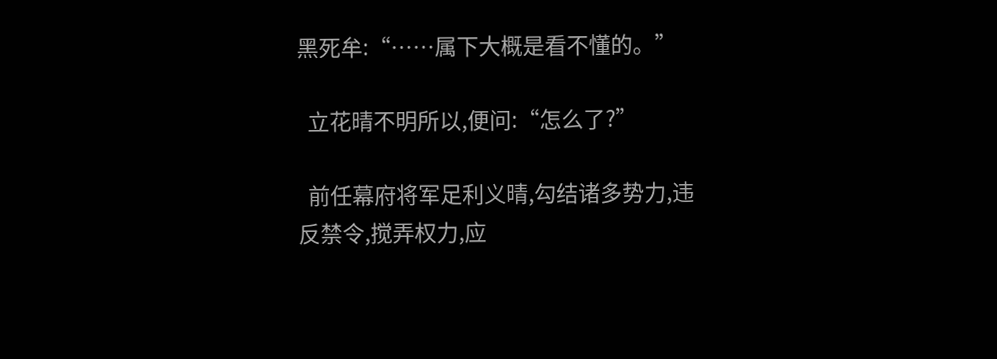黑死牟:“……属下大概是看不懂的。”

  立花晴不明所以,便问:“怎么了?”

  前任幕府将军足利义晴,勾结诸多势力,违反禁令,搅弄权力,应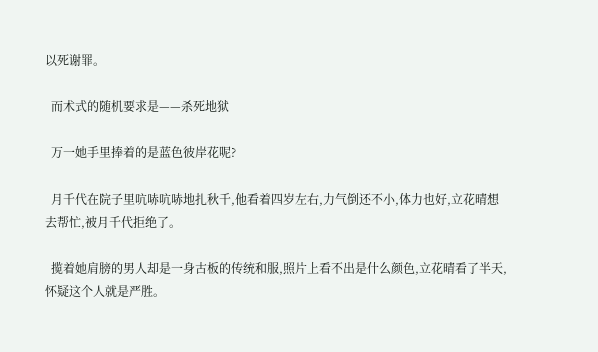以死谢罪。

  而术式的随机要求是——杀死地狱

  万一她手里捧着的是蓝色彼岸花呢?

  月千代在院子里吭哧吭哧地扎秋千,他看着四岁左右,力气倒还不小,体力也好,立花晴想去帮忙,被月千代拒绝了。

  揽着她肩膀的男人却是一身古板的传统和服,照片上看不出是什么颜色,立花晴看了半天,怀疑这个人就是严胜。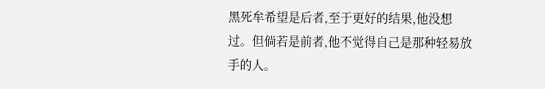黑死牟希望是后者,至于更好的结果,他没想过。但倘若是前者,他不觉得自己是那种轻易放手的人。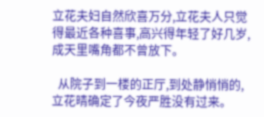立花夫妇自然欣喜万分,立花夫人只觉得最近各种喜事,高兴得年轻了好几岁,成天里嘴角都不曾放下。

  从院子到一楼的正厅,到处静悄悄的,立花晴确定了今夜严胜没有过来。